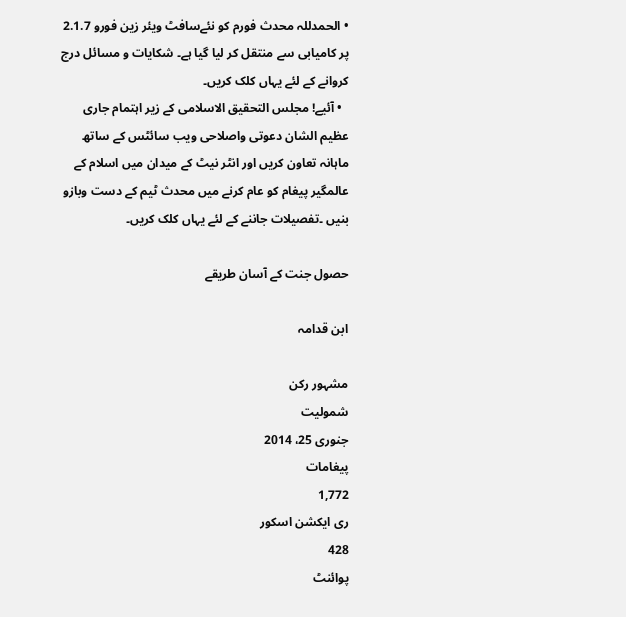• الحمدللہ محدث فورم کو نئےسافٹ ویئر زین فورو 2.1.7 پر کامیابی سے منتقل کر لیا گیا ہے۔ شکایات و مسائل درج کروانے کے لئے یہاں کلک کریں۔
  • آئیے! مجلس التحقیق الاسلامی کے زیر اہتمام جاری عظیم الشان دعوتی واصلاحی ویب سائٹس کے ساتھ ماہانہ تعاون کریں اور انٹر نیٹ کے میدان میں اسلام کے عالمگیر پیغام کو عام کرنے میں محدث ٹیم کے دست وبازو بنیں ۔تفصیلات جاننے کے لئے یہاں کلک کریں۔

حصول جنت کے آسان طریقے

ابن قدامہ

مشہور رکن
شمولیت
جنوری 25، 2014
پیغامات
1,772
ری ایکشن اسکور
428
پوائنٹ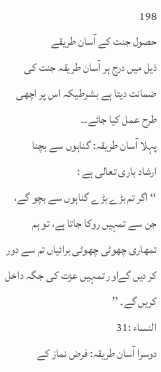198
حصول جنت کے آسان طریقے
ذیل میں درج ہر آسان طریقہ جنت کی ضمانت دیتا ہے بشرطیکہ اس پر اچھی طرح عمل کیا جائے۔۔
پہلا آسان طریقہ: گناہوں سے بچنا
ارشاد باری تعالی ہے :
‘‘ اگر تم بڑے بڑے گناہوں سے بچو گے، جن سے تمہیں روکا جاتا ہے، تو ہم تمھاری چھوٹی چھوٹی برائیاں تم سے دور کر دیں گےاور تمہیں عزت کی جگہ داخل کریں گے۔ ’’
النساء :31
دوسرا آسان طریقہ: فرض نماز کے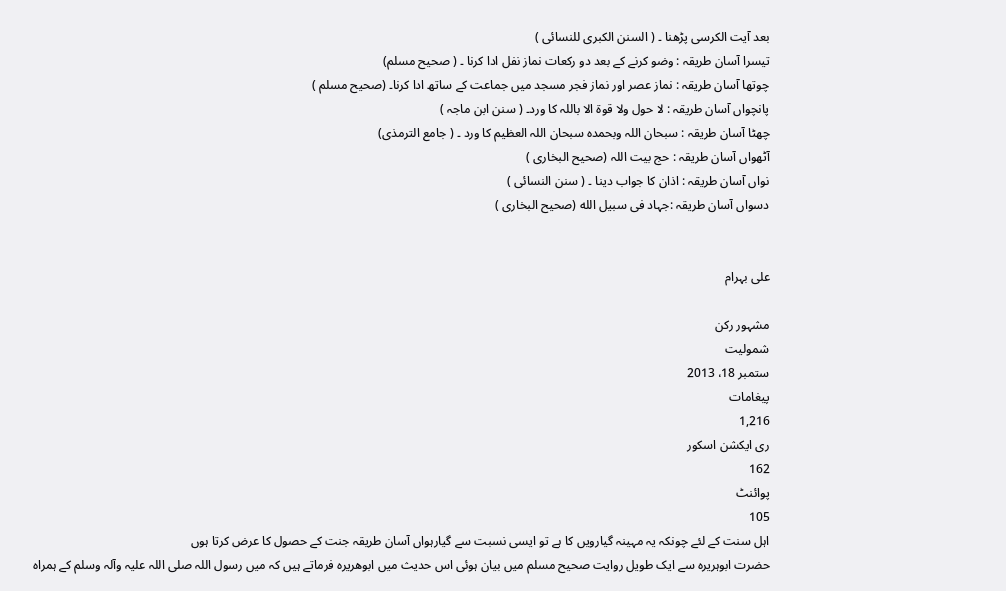بعد آیت الکرسی پڑھنا ۔ ( السنن الکبری للنسائی )
تیسرا آسان طریقہ : وضو کرنے کے بعد دو رکعات نماز نفل ادا کرنا ۔ ( صحیح مسلم)
چوتھا آسان طریقہ : نماز عصر اور نماز فجر مسجد میں جماعت کے ساتھ ادا کرنا۔ (صحیح مسلم )
پانچواں آسان طریقہ : لا حول ولا قوۃ الا باللہ کا ورد۔ ( سنن ابن ماجہ )
چھٹا آسان طریقہ : سبحان اللہ وبحمدہ سبحان اللہ العظیم کا ورد ۔ ( جامع الترمذی)
آٹھواں آسان طریقہ : حج بیت اللہ (صحیح البخاری )
نواں آسان طریقہ : اذان کا جواب دینا ۔ ( سنن النسائی )
دسواں آسان طریقہ :جہاد فی سبیل الله (صحیح البخاری )


علی بہرام

مشہور رکن
شمولیت
ستمبر 18، 2013
پیغامات
1,216
ری ایکشن اسکور
162
پوائنٹ
105
اہل سنت کے لئے چونکہ یہ مہینہ گیارویں کا ہے تو ایسی نسبت سے گیارہواں آسان طریقہ جنت کے حصول کا عرض کرتا ہوں
حضرت ابوہریرہ سے ایک طویل روایت صحیح مسلم میں بیان ہوئی اس حدیث میں ابوھریرہ فرماتے ہیں کہ میں رسول اللہ صلی اللہ علیہ وآلہ وسلم کے ہمراہ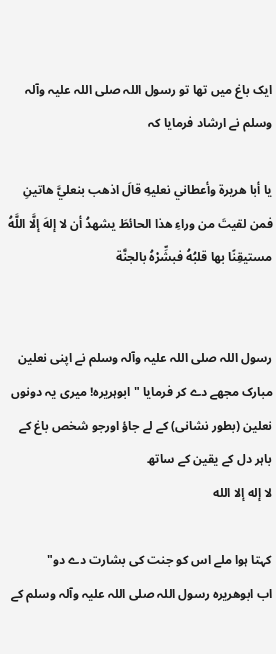ایک باغ میں تھا تو رسول اللہ صلی اللہ علیہ وآلہ وسلم نے ارشاد فرمایا کہ

يا أبا هريرة وأعطاني نعليهِ قالَ اذهب بنعليَّ هاتينِ فمن لقيتَ من وراءِ هذا الحائطَ يشهدُ أن لا إلهَ إلَّا اللَّهُ مستيقِنًا بها قلبُهُ فبشِّرْهُ بالجنَّة


رسول اللہ صلی اللہ علیہ وآلہ وسلم نے اپنی نعلین مبارک مجھے دے کر فرمایا "ابوہریرہ! میری یہ دونوں نعلین (بطور نشانی) کے لے جاؤ اورجو شخص باغ کے باہر دل کے یقین کے ساتھ
لا إله إلا الله

کہتا ہوا ملے اس کو جنت کی بشارت دے دو"
اب ابوھریرہ رسول اللہ صلی اللہ علیہ وآلہ وسلم کے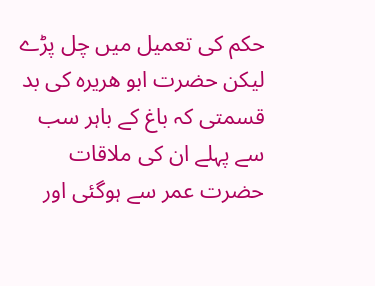حکم کی تعمیل میں چل پڑے لیکن حضرت ابو ھریرہ کی بد قسمتی کہ باغ کے باہر سب سے پہلے ان کی ملاقات حضرت عمر سے ہوگئی اور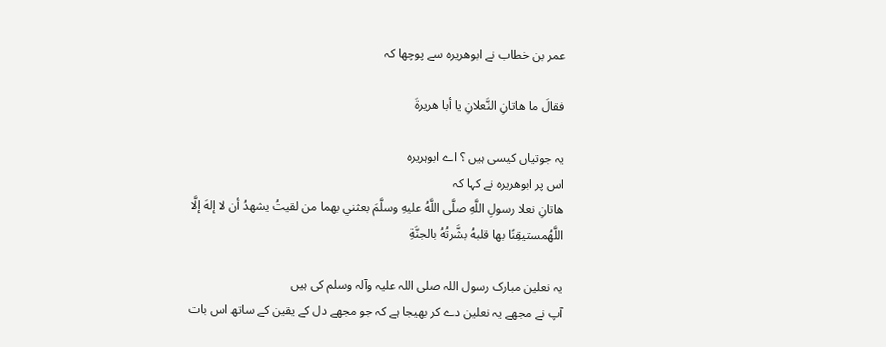عمر بن خطاب نے ابوھریرہ سے پوچھا کہ

فقالَ ما هاتانِ النَّعلانِ يا أبا هريرةَ

یہ جوتیاں کیسی ہیں ؟ اے ابوہریرہ
اس پر ابوھریرہ نے کہا کہ
هاتانِ نعلا رسولِ اللَّهِ صلَّى اللَّهُ عليهِ وسلَّمَ بعثني بهما من لقيتُ يشهدُ أن لا إلهَ إلَّا اللَّهُمستيقِنًا بها قلبهُ بشَّرتُهُ بالجنَّةِ

یہ نعلین مبارک رسول اللہ صلی اللہ علیہ وآلہ وسلم کی ہیں
آپ نے مجھے یہ نعلین دے کر بھیجا ہے کہ جو مجھے دل کے یقین کے ساتھ اس بات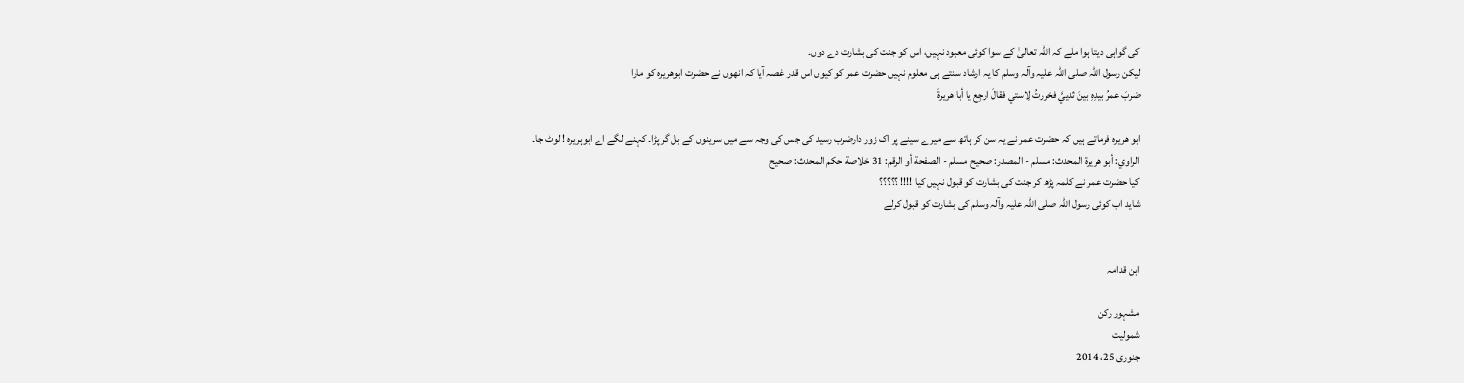کی گواہی دیتا ہوا ملے کہ اللہ تعالیٰ کے سوا کوئی معبود نہیں، اس کو جنت کی بشارت دے دوں۔
لیکن رسول اللہ صلی اللہ علیہ وآلہ وسلم کا یہ ارشاد سنتے ہی معلوم نہیں حضرت عمر کو کیوں اس قدر غصہ آیا کہ انھوں نے حضرت ابوھریرہ کو مارا
ضربَ عمرُ بيدِهِ بينَ ثدييَّ فخررتُ لِاستي فقالَ ارجِع يا أبا هريرةَ

ابو ھریرہ فرماتے ہیں کہ حضرت عمر نے یہ سن کر ہاتھ سے میرے سینے پر اک زور دارضرب رسید کی جس کی وجہ سے میں سرینوں کے بل گر پڑا۔ کہنے لگے اے ابوہریرہ ! لوٹ جا۔
الراوي: أبو هريرة المحدث: مسلم - المصدر: صحيح مسلم - الصفحة أو الرقم: 31 خلاصة حكم المحدث: صحيح
کیا حضرت عمر نے کلمہ پڑھ کر جنت کی بشارت کو قبول نہیں کیا !!!! ؟؟؟؟؟
شاید اب کوئی رسول اللہ صلی اللہ علیہ وآلہ وسلم کی بشارت کو قبول کرلے


ابن قدامہ

مشہور رکن
شمولیت
جنوری 25، 2014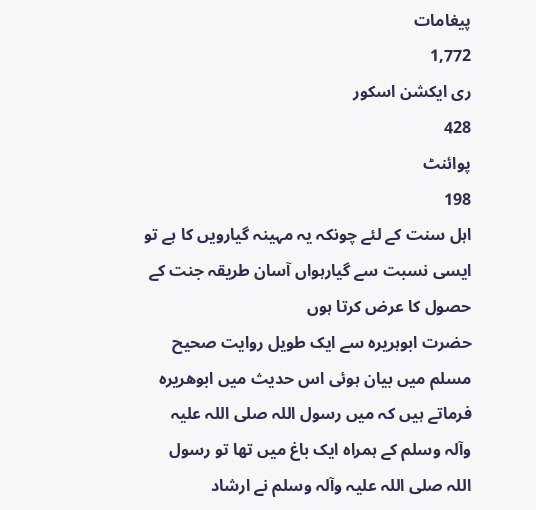پیغامات
1,772
ری ایکشن اسکور
428
پوائنٹ
198
اہل سنت کے لئے چونکہ یہ مہینہ گیارویں کا ہے تو ایسی نسبت سے گیارہواں آسان طریقہ جنت کے حصول کا عرض کرتا ہوں
حضرت ابوہریرہ سے ایک طویل روایت صحیح مسلم میں بیان ہوئی اس حدیث میں ابوھریرہ فرماتے ہیں کہ میں رسول اللہ صلی اللہ علیہ وآلہ وسلم کے ہمراہ ایک باغ میں تھا تو رسول اللہ صلی اللہ علیہ وآلہ وسلم نے ارشاد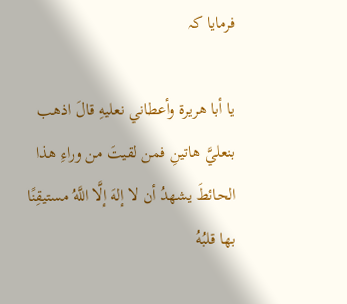فرمایا کہ

يا أبا هريرة وأعطاني نعليهِ قالَ اذهب بنعليَّ هاتينِ فمن لقيتَ من وراءِ هذا الحائطَ يشهدُ أن لا إلهَ إلَّا اللَّهُ مستيقِنًا بها قلبُهُ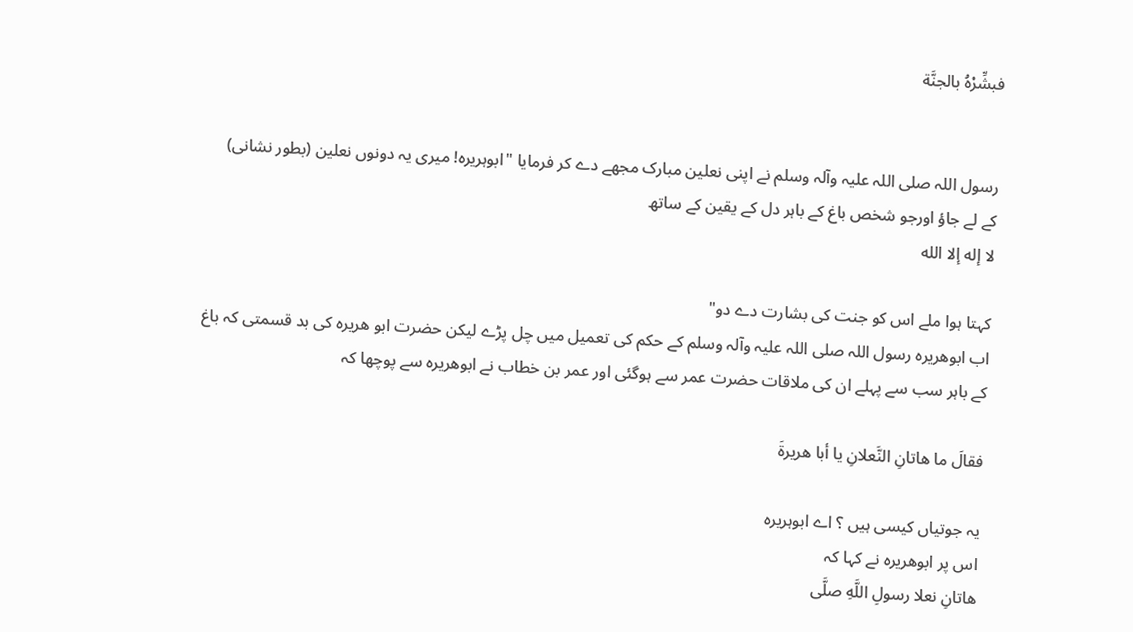فبشِّرْهُ بالجنَّة


رسول اللہ صلی اللہ علیہ وآلہ وسلم نے اپنی نعلین مبارک مجھے دے کر فرمایا "ابوہریرہ! میری یہ دونوں نعلین (بطور نشانی) کے لے جاؤ اورجو شخص باغ کے باہر دل کے یقین کے ساتھ
لا إله إلا الله

کہتا ہوا ملے اس کو جنت کی بشارت دے دو"
اب ابوھریرہ رسول اللہ صلی اللہ علیہ وآلہ وسلم کے حکم کی تعمیل میں چل پڑے لیکن حضرت ابو ھریرہ کی بد قسمتی کہ باغ کے باہر سب سے پہلے ان کی ملاقات حضرت عمر سے ہوگئی اور عمر بن خطاب نے ابوھریرہ سے پوچھا کہ

فقالَ ما هاتانِ النَّعلانِ يا أبا هريرةَ

یہ جوتیاں کیسی ہیں ؟ اے ابوہریرہ
اس پر ابوھریرہ نے کہا کہ
هاتانِ نعلا رسولِ اللَّهِ صلَّى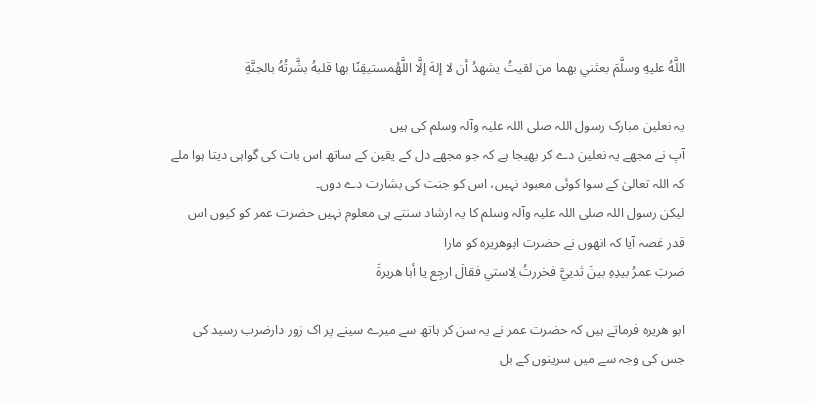اللَّهُ عليهِ وسلَّمَ بعثني بهما من لقيتُ يشهدُ أن لا إلهَ إلَّا اللَّهُمستيقِنًا بها قلبهُ بشَّرتُهُ بالجنَّةِ

یہ نعلین مبارک رسول اللہ صلی اللہ علیہ وآلہ وسلم کی ہیں
آپ نے مجھے یہ نعلین دے کر بھیجا ہے کہ جو مجھے دل کے یقین کے ساتھ اس بات کی گواہی دیتا ہوا ملے کہ اللہ تعالیٰ کے سوا کوئی معبود نہیں، اس کو جنت کی بشارت دے دوں۔
لیکن رسول اللہ صلی اللہ علیہ وآلہ وسلم کا یہ ارشاد سنتے ہی معلوم نہیں حضرت عمر کو کیوں اس قدر غصہ آیا کہ انھوں نے حضرت ابوھریرہ کو مارا
ضربَ عمرُ بيدِهِ بينَ ثدييَّ فخررتُ لِاستي فقالَ ارجِع يا أبا هريرةَ

ابو ھریرہ فرماتے ہیں کہ حضرت عمر نے یہ سن کر ہاتھ سے میرے سینے پر اک زور دارضرب رسید کی جس کی وجہ سے میں سرینوں کے بل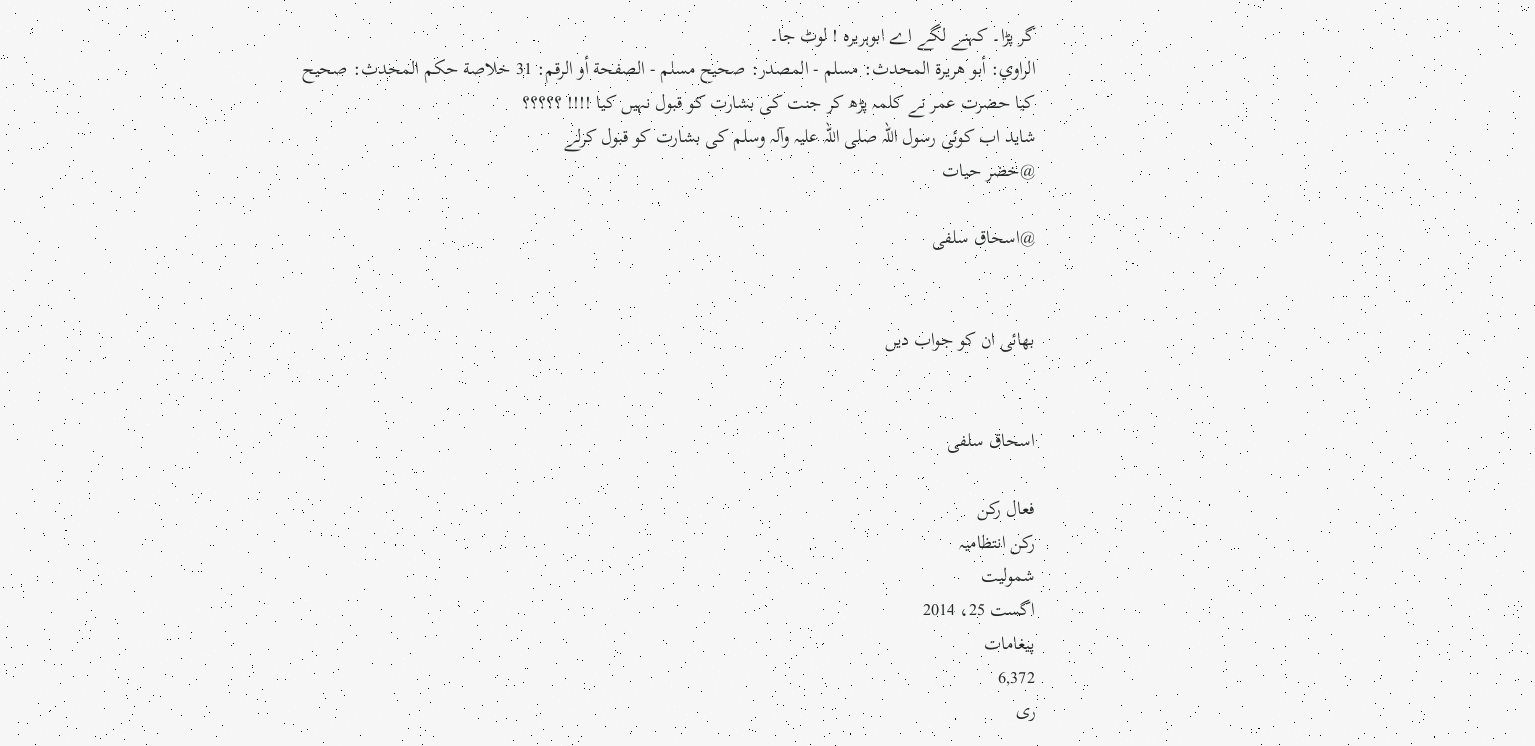گر پڑا۔ کہنے لگے اے ابوہریرہ ! لوٹ جا۔
الراوي: أبو هريرة المحدث: مسلم - المصدر: صحيح مسلم - الصفحة أو الرقم: 31 خلاصة حكم المحدث: صحيح
کیا حضرت عمر نے کلمہ پڑھ کر جنت کی بشارت کو قبول نہیں کیا !!!! ؟؟؟؟؟
شاید اب کوئی رسول اللہ صلی اللہ علیہ وآلہ وسلم کی بشارت کو قبول کرلے
@خضر حیات

@اسحاق سلفی


بھائی ان کو جواب دیں


اسحاق سلفی

فعال رکن
رکن انتظامیہ
شمولیت
اگست 25، 2014
پیغامات
6,372
ری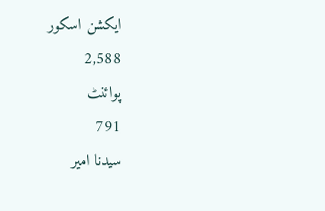ایکشن اسکور
2,588
پوائنٹ
791
سیدنا امیر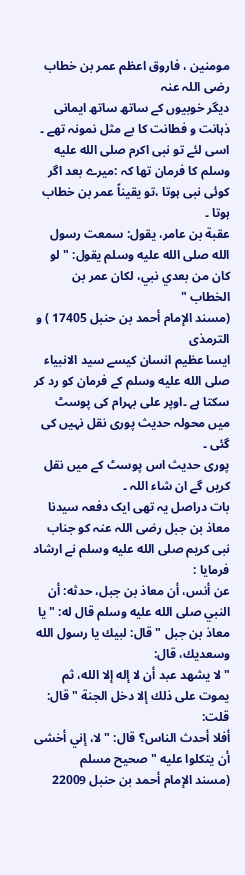مومنین ، فاروق اعظم عمر بن خطاب رضی اللہ عنہ
دیگر خوبیوں کے ساتھ ساتھ ایمانی ذہانت و فطانت کا بے مثل نمونہ تھے ۔
اسی لئے تو نبی اکرم صلى الله عليه وسلم کا فرمان تھا کہ :میرے بعد اگر کوئی نبی ہوتا ،تو یقیناً عمر بن خطاب ہوتا ۔
عقبة بن عامر، يقول: سمعت رسول الله صلى الله عليه وسلم يقول: " لو كان من بعدي نبي، لكان عمر بن الخطاب "
(مسند الإمام أحمد بن حنبل 17405 ) و الترمذی
ایسا عظیم انسان کیسے سید الانبیاء صلى الله عليه وسلم کے فرمان کو رد کر سکتا ہے ۔اوپر علی بہرام کی پوسٹ میں محولہ حدیث پوری نقل نہیں کی گئی ۔
پوری حدیث اس پوسٹ کے میں نقل کریں گے ان شاء اللہ ۔
بات دراصل یہ تھی ایک دفعہ سیدنا معاذ بن جبل رضی اللہ عنہ کو جناب نبی کریم صلى الله عليه وسلم نے ارشاد فرمایا :
عن أنس، أن معاذ بن جبل، حدثه: أن النبي صلى الله عليه وسلم قال له: " يا معاذ بن جبل " قال: لبيك يا رسول الله وسعديك، قال:
" لا يشهد عبد أن لا إله إلا الله، ثم يموت على ذلك إلا دخل الجنة " قال: قلت:
أفلا أحدث الناس؟ قال: " لا، إني أخشى أن يتكلوا عليه " صحیح مسلم
(مسند الإمام أحمد بن حنبل 22009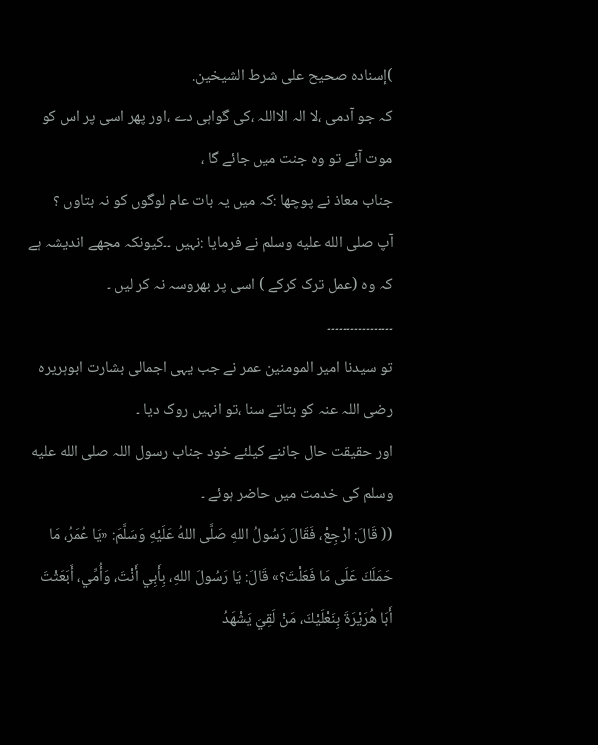)إسناده صحيح على شرط الشيخين.
کہ جو آدمی ،لا الہ الااللہ ،کی گواہی دے ،اور پھر اسی پر اس کو موت آئے تو وہ جنت میں جائے گا ،
جناب معاذ نے پوچھا :کہ میں یہ بات عام لوگوں کو نہ بتاوں ؟
آپ صلى الله عليه وسلم نے فرمایا :نہیں ۔۔کیونکہ مجھے اندیشہ ہے کہ وہ (عمل ترک کرکے ) اسی پر بھروسہ نہ کر لیں ۔
۔۔۔۔۔۔۔۔۔۔۔۔۔۔۔۔۔
تو سیدنا امیر المومنین عمر نے جب یہی اجمالی بشارت ابوہریرہ رضی اللہ عنہ کو بتاتے سنا ،تو انہیں روک دیا ۔
اور حقیقت حال جاننے کیلئے خود جناب رسول اللہ صلى الله عليه وسلم کی خدمت میں حاضر ہوئے ۔
(( قَالَ: ارْجِعْ، فَقَالَ رَسُولُ اللهِ صَلَّى اللهُ عَلَيْهِ وَسَلَّمَ: «يَا عُمَرُ، مَا حَمَلَكَ عَلَى مَا فَعَلْتَ؟» قَالَ: يَا رَسُولَ اللهِ، بِأَبِي أَنْتَ، وَأُمِّي، أَبَعَثْتَ أَبَا هُرَيْرَةَ بِنَعْلَيْكَ، مَنْ لَقِيَ يَشْهَدُ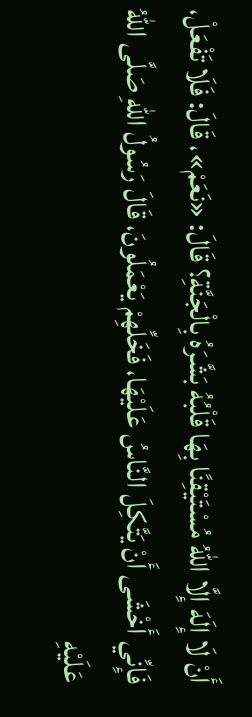أَنْ لَا إِلَهَ إِلَّا اللهُ مُسْتَيْقِنًا بِهَا قَلْبُهُ بَشَّرَهُ بِالْجَنَّةِ؟ قَالَ: «نَعَمْ»، قَالَ: فَلَا تَفْعَلْ، فَإِنِّي أَخْشَى أَنْ يَتَّكِلَ النَّاسُ عَلَيْهَا، فَخَلِّهِمْ يَعْمَلُونَ، قَالَ رَسُولُ اللهِ صَلَّى اللهُ عَلَيْهِ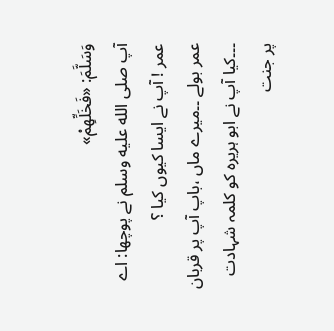وَسَلَّمَ: «فَخَلِّهِمْ»
آپ صلى الله عليه وسلم نے پوچھا: اے عمر ! آپ نے ایسا کیوں کیا ؟
عمر بولے ۔۔میرے ماں ،باپ آپ پر قربان ۔۔۔کیا آپ نے ابو ہریرہ کو کلمہ شہادت پر جنت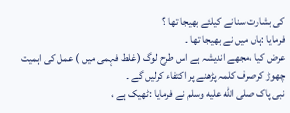کی بشارت سنانے کیلئے بھیجا تھا ؟
فرمایا :ہاں میں نے بھیجا تھا ۔
عرض کیا ،مجھے اندیشہ ہے اس طرح لوگ (غلط فہمی میں ) عمل کی اہمیت چھوڑ کرصرف کلمہ پڑھنے پر اکتفاء کرلیں گے ۔
نبی پاک صلى الله عليه وسلم نے فرمایا :ٹھیک ہے ،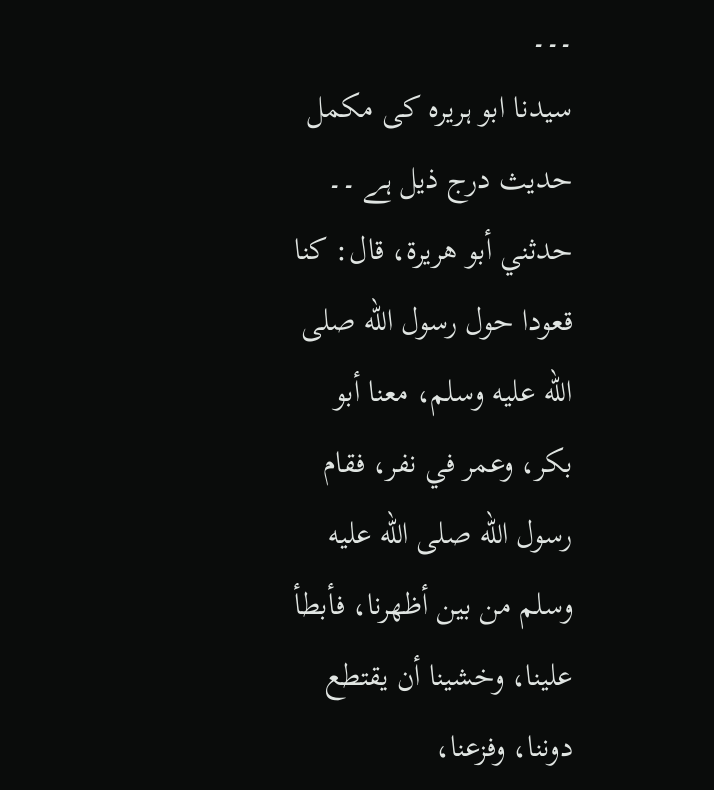۔۔۔
سیدنا ابو ہریرہ کی مکمل حدیث درج ذیل ہے ۔۔
حدثني أبو هريرة، قال: كنا قعودا حول رسول الله صلى الله عليه وسلم، معنا أبو بكر، وعمر في نفر، فقام رسول الله صلى الله عليه وسلم من بين أظهرنا، فأبطأ علينا، وخشينا أن يقتطع دوننا، وفزعنا،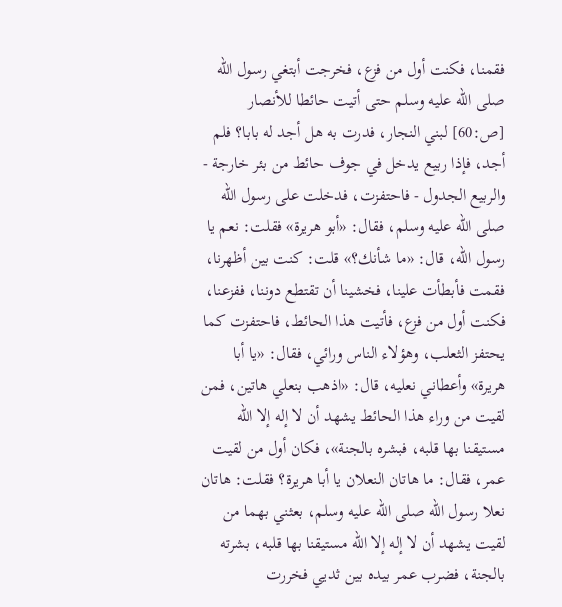فقمنا، فكنت أول من فزع، فخرجت أبتغي رسول الله صلى الله عليه وسلم حتى أتيت حائطا للأنصار [ص:60] لبني النجار، فدرت به هل أجد له بابا؟ فلم أجد، فإذا ربيع يدخل في جوف حائط من بئر خارجة - والربيع الجدول - فاحتفزت، فدخلت على رسول الله صلى الله عليه وسلم، فقال: «أبو هريرة» فقلت: نعم يا رسول الله، قال: «ما شأنك؟» قلت: كنت بين أظهرنا، فقمت فأبطأت علينا، فخشينا أن تقتطع دوننا، ففزعنا، فكنت أول من فزع، فأتيت هذا الحائط، فاحتفزت كما يحتفز الثعلب، وهؤلاء الناس ورائي، فقال: «يا أبا هريرة» وأعطاني نعليه، قال: «اذهب بنعلي هاتين، فمن لقيت من وراء هذا الحائط يشهد أن لا إله إلا الله مستيقنا بها قلبه، فبشره بالجنة»، فكان أول من لقيت عمر، فقال: ما هاتان النعلان يا أبا هريرة؟ فقلت: هاتان نعلا رسول الله صلى الله عليه وسلم، بعثني بهما من لقيت يشهد أن لا إله إلا الله مستيقنا بها قلبه، بشرته بالجنة، فضرب عمر بيده بين ثديي فخررت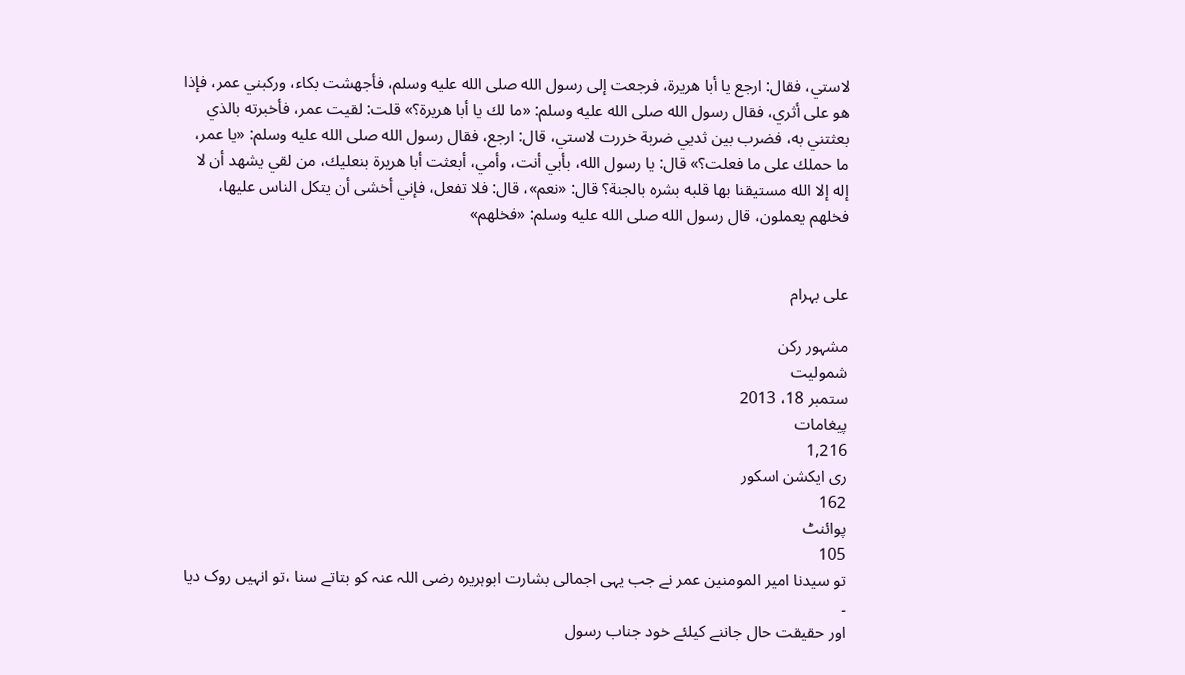لاستي، فقال: ارجع يا أبا هريرة، فرجعت إلى رسول الله صلى الله عليه وسلم، فأجهشت بكاء، وركبني عمر، فإذا هو على أثري، فقال رسول الله صلى الله عليه وسلم: «ما لك يا أبا هريرة؟» قلت: لقيت عمر، فأخبرته بالذي بعثتني به، فضرب بين ثديي ضربة خررت لاستي، قال: ارجع، فقال رسول الله صلى الله عليه وسلم: «يا عمر، ما حملك على ما فعلت؟» قال: يا رسول الله، بأبي أنت، وأمي، أبعثت أبا هريرة بنعليك، من لقي يشهد أن لا إله إلا الله مستيقنا بها قلبه بشره بالجنة؟ قال: «نعم»، قال: فلا تفعل، فإني أخشى أن يتكل الناس عليها، فخلهم يعملون، قال رسول الله صلى الله عليه وسلم: «فخلهم»


علی بہرام

مشہور رکن
شمولیت
ستمبر 18، 2013
پیغامات
1,216
ری ایکشن اسکور
162
پوائنٹ
105
تو سیدنا امیر المومنین عمر نے جب یہی اجمالی بشارت ابوہریرہ رضی اللہ عنہ کو بتاتے سنا ،تو انہیں روک دیا ۔
اور حقیقت حال جاننے کیلئے خود جناب رسول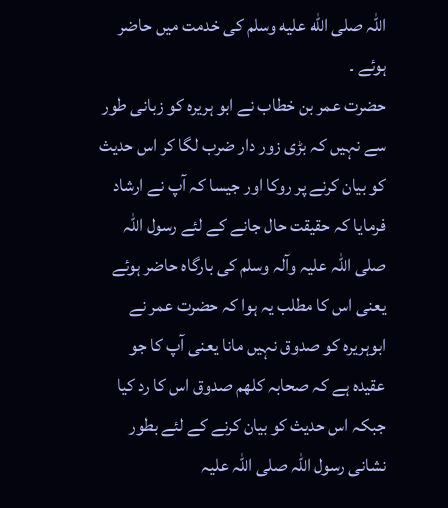اللہ صلى الله عليه وسلم کی خدمت میں حاضر ہوئے ۔
حضرت عمر بن خطاب نے ابو ہریرہ کو زبانی طور سے نہیں کہ بڑی زور دار ضرب لگا کر اس حدیث کو بیان کرنے پر روکا اور جیسا کہ آپ نے ارشاد فرمایا کہ حقیقت حال جانے کے لئے رسول اللہ صلی اللہ علیہ وآلہ وسلم کی بارگاہ حاضر ہوئے یعنی اس کا مطلب یہ ہوا کہ حضرت عمر نے ابوہریرہ کو صدوق نہیں مانا یعنی آپ کا جو عقیدہ ہے کہ صحابہ کلھم صدوق اس کا رد کیا جبکہ اس حدیث کو بیان کرنے کے لئے بطور نشانی رسول اللہ صلی اللہ علیہ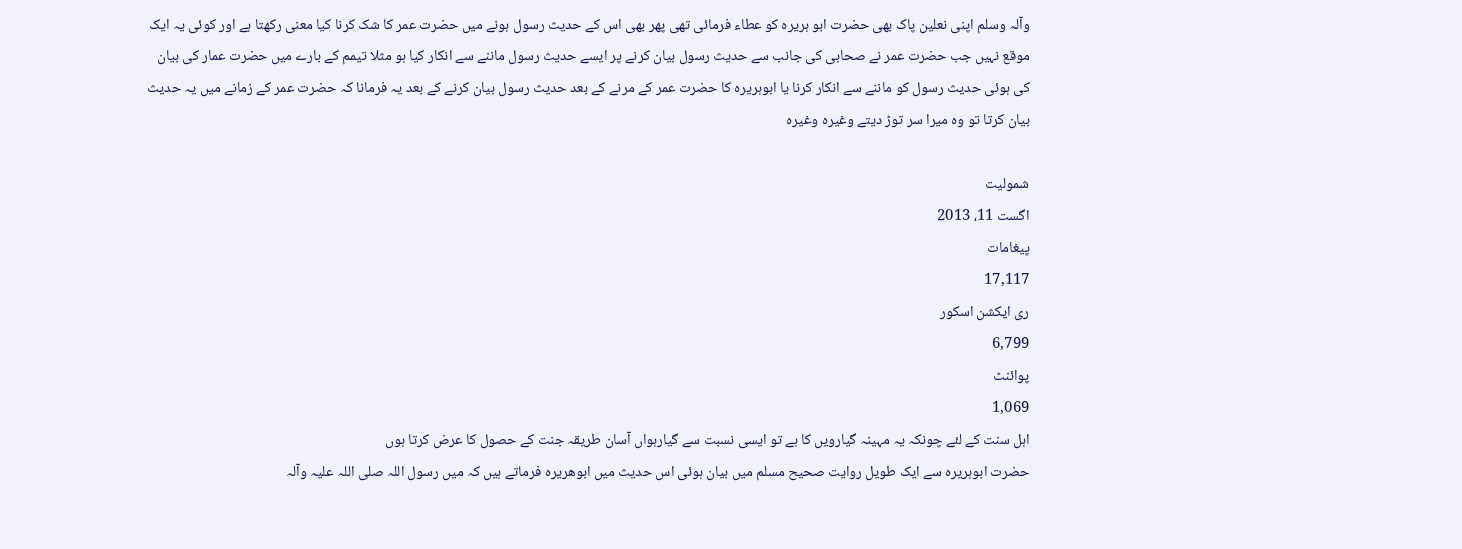وآلہ وسلم اپنی نعلین پاک بھی حضرت ابو ہریرہ کو عطاء فرمائی تھی پھر بھی اس کے حدیث رسول ہونے میں حضرت عمر کا شک کرنا کیا معنی رکھتا ہے اور کوئی یہ ایک موقع نہیں جب حضرت عمر نے صحابی کی جانب سے حدیث رسول بیان کرنے پر ایسے حدیث رسول ماننے سے انکار کیا ہو مثلا تیمم کے بارے میں حضرت عمار کی بیان کی ہوئی حدیث رسول کو ماننے سے انکار کرنا یا ابوہریرہ کا حضرت عمر کے مرنے کے بعد حدیث رسول بیان کرنے کے بعد یہ فرمانا کہ حضرت عمر کے زمانے میں یہ حدیث بیان کرتا تو وہ میرا سر توڑ دیتے وغیرہ وغیرہ

شمولیت
اگست 11، 2013
پیغامات
17,117
ری ایکشن اسکور
6,799
پوائنٹ
1,069
اہل سنت کے لئے چونکہ یہ مہینہ گیارویں کا ہے تو ایسی نسبت سے گیارہواں آسان طریقہ جنت کے حصول کا عرض کرتا ہوں
حضرت ابوہریرہ سے ایک طویل روایت صحیح مسلم میں بیان ہوئی اس حدیث میں ابوھریرہ فرماتے ہیں کہ میں رسول اللہ صلی اللہ علیہ وآلہ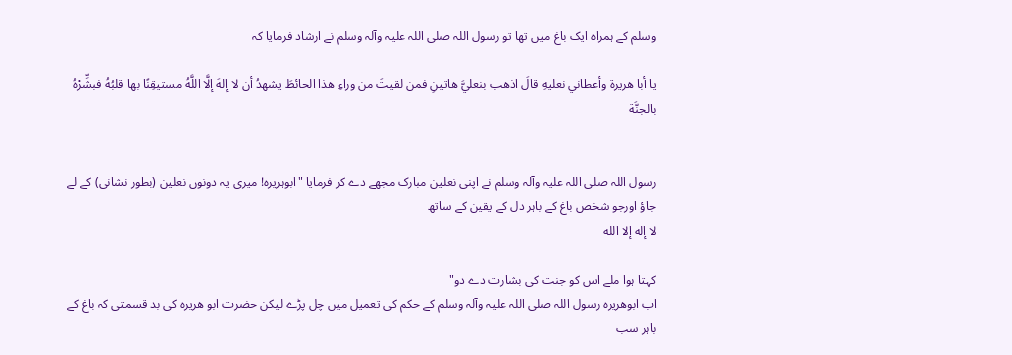وسلم کے ہمراہ ایک باغ میں تھا تو رسول اللہ صلی اللہ علیہ وآلہ وسلم نے ارشاد فرمایا کہ

يا أبا هريرة وأعطاني نعليهِ قالَ اذهب بنعليَّ هاتينِ فمن لقيتَ من وراءِ هذا الحائطَ يشهدُ أن لا إلهَ إلَّا اللَّهُ مستيقِنًا بها قلبُهُ فبشِّرْهُ بالجنَّة


رسول اللہ صلی اللہ علیہ وآلہ وسلم نے اپنی نعلین مبارک مجھے دے کر فرمایا "ابوہریرہ! میری یہ دونوں نعلین (بطور نشانی) کے لے جاؤ اورجو شخص باغ کے باہر دل کے یقین کے ساتھ
لا إله إلا الله

کہتا ہوا ملے اس کو جنت کی بشارت دے دو"
اب ابوھریرہ رسول اللہ صلی اللہ علیہ وآلہ وسلم کے حکم کی تعمیل میں چل پڑے لیکن حضرت ابو ھریرہ کی بد قسمتی کہ باغ کے باہر سب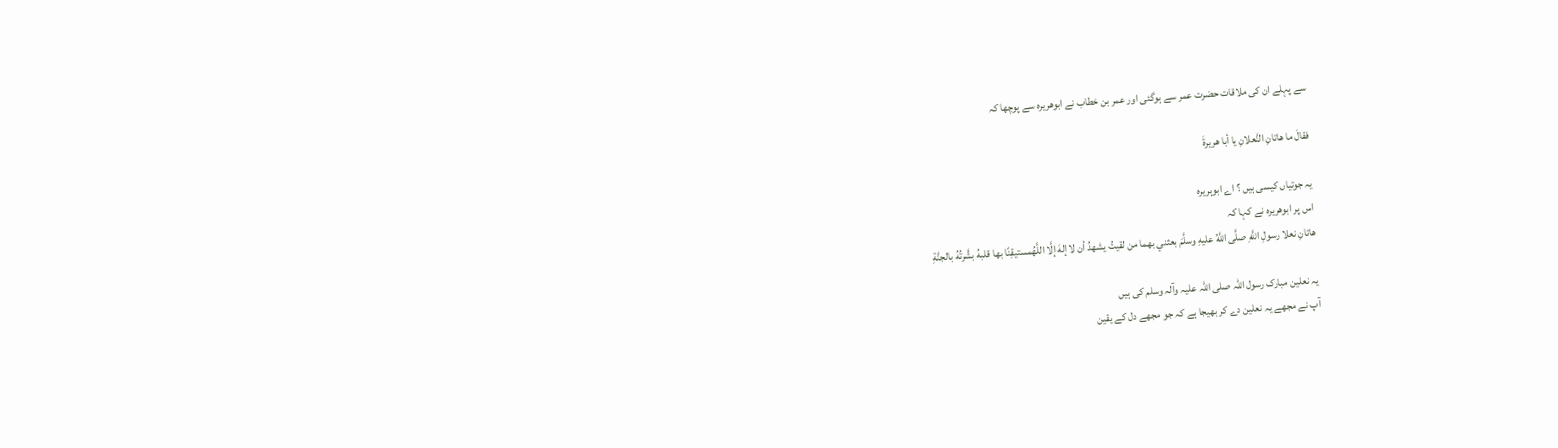سے پہلے ان کی ملاقات حضرت عمر سے ہوگئی اور عمر بن خطاب نے ابوھریرہ سے پوچھا کہ

فقالَ ما هاتانِ النَّعلانِ يا أبا هريرةَ

یہ جوتیاں کیسی ہیں ؟ اے ابوہریرہ
اس پر ابوھریرہ نے کہا کہ
هاتانِ نعلا رسولِ اللَّهِ صلَّى اللَّهُ عليهِ وسلَّمَ بعثني بهما من لقيتُ يشهدُ أن لا إلهَ إلَّا اللَّهُمستيقِنًا بها قلبهُ بشَّرتُهُ بالجنَّةِ

یہ نعلین مبارک رسول اللہ صلی اللہ علیہ وآلہ وسلم کی ہیں
آپ نے مجھے یہ نعلین دے کر بھیجا ہے کہ جو مجھے دل کے یقین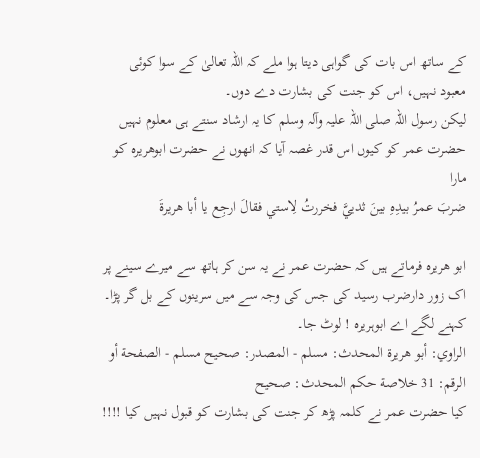کے ساتھ اس بات کی گواہی دیتا ہوا ملے کہ اللہ تعالیٰ کے سوا کوئی معبود نہیں، اس کو جنت کی بشارت دے دوں۔
لیکن رسول اللہ صلی اللہ علیہ وآلہ وسلم کا یہ ارشاد سنتے ہی معلوم نہیں حضرت عمر کو کیوں اس قدر غصہ آیا کہ انھوں نے حضرت ابوھریرہ کو مارا
ضربَ عمرُ بيدِهِ بينَ ثدييَّ فخررتُ لِاستي فقالَ ارجِع يا أبا هريرةَ

ابو ھریرہ فرماتے ہیں کہ حضرت عمر نے یہ سن کر ہاتھ سے میرے سینے پر اک زور دارضرب رسید کی جس کی وجہ سے میں سرینوں کے بل گر پڑا۔ کہنے لگے اے ابوہریرہ ! لوٹ جا۔
الراوي: أبو هريرة المحدث: مسلم - المصدر: صحيح مسلم - الصفحة أو الرقم: 31 خلاصة حكم المحدث: صحيح
کیا حضرت عمر نے کلمہ پڑھ کر جنت کی بشارت کو قبول نہیں کیا !!!!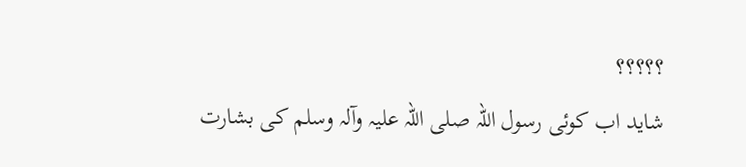؟؟؟؟؟
شاید اب کوئی رسول اللہ صلی اللہ علیہ وآلہ وسلم کی بشارت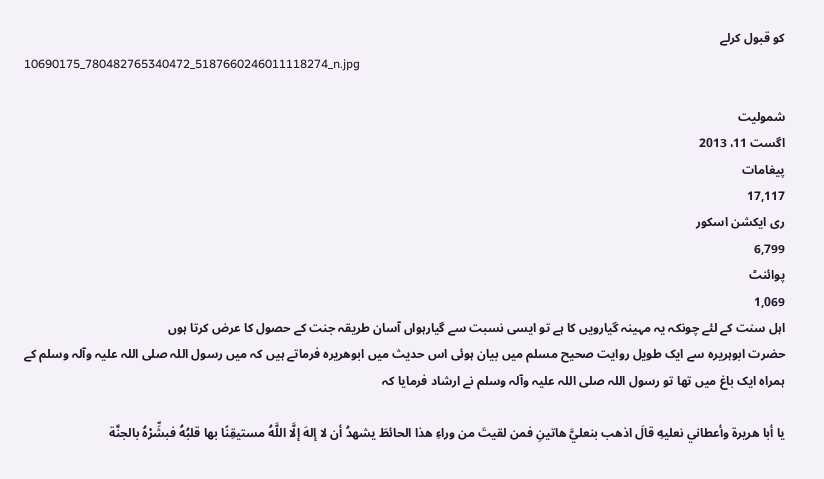کو قبول کرلے
10690175_780482765340472_5187660246011118274_n.jpg

شمولیت
اگست 11، 2013
پیغامات
17,117
ری ایکشن اسکور
6,799
پوائنٹ
1,069
اہل سنت کے لئے چونکہ یہ مہینہ گیارویں کا ہے تو ایسی نسبت سے گیارہواں آسان طریقہ جنت کے حصول کا عرض کرتا ہوں
حضرت ابوہریرہ سے ایک طویل روایت صحیح مسلم میں بیان ہوئی اس حدیث میں ابوھریرہ فرماتے ہیں کہ میں رسول اللہ صلی اللہ علیہ وآلہ وسلم کے ہمراہ ایک باغ میں تھا تو رسول اللہ صلی اللہ علیہ وآلہ وسلم نے ارشاد فرمایا کہ

يا أبا هريرة وأعطاني نعليهِ قالَ اذهب بنعليَّ هاتينِ فمن لقيتَ من وراءِ هذا الحائطَ يشهدُ أن لا إلهَ إلَّا اللَّهُ مستيقِنًا بها قلبُهُ فبشِّرْهُ بالجنَّة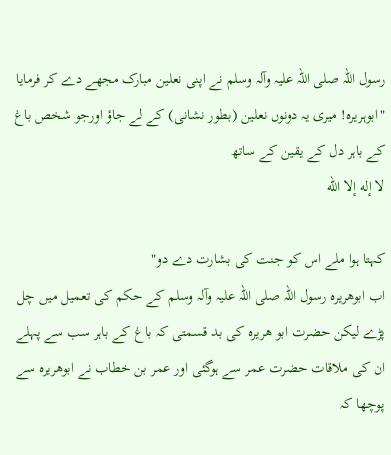رسول اللہ صلی اللہ علیہ وآلہ وسلم نے اپنی نعلین مبارک مجھے دے کر فرمایا "ابوہریرہ! میری یہ دونوں نعلین (بطور نشانی) کے لے جاؤ اورجو شخص باغ کے باہر دل کے یقین کے ساتھ
لا إله إلا الله

کہتا ہوا ملے اس کو جنت کی بشارت دے دو"
اب ابوھریرہ رسول اللہ صلی اللہ علیہ وآلہ وسلم کے حکم کی تعمیل میں چل پڑے لیکن حضرت ابو ھریرہ کی بد قسمتی کہ باغ کے باہر سب سے پہلے ان کی ملاقات حضرت عمر سے ہوگئی اور عمر بن خطاب نے ابوھریرہ سے پوچھا کہ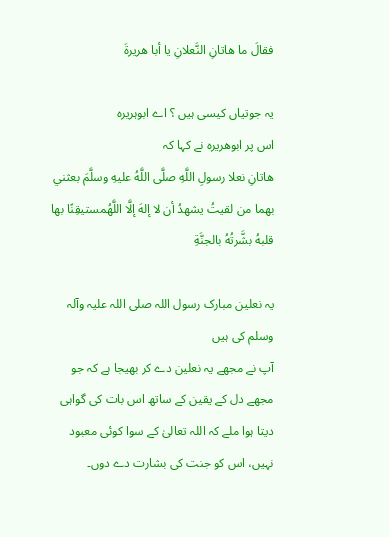فقالَ ما هاتانِ النَّعلانِ يا أبا هريرةَ

یہ جوتیاں کیسی ہیں ؟ اے ابوہریرہ
اس پر ابوھریرہ نے کہا کہ
هاتانِ نعلا رسولِ اللَّهِ صلَّى اللَّهُ عليهِ وسلَّمَ بعثني بهما من لقيتُ يشهدُ أن لا إلهَ إلَّا اللَّهُمستيقِنًا بها قلبهُ بشَّرتُهُ بالجنَّةِ

یہ نعلین مبارک رسول اللہ صلی اللہ علیہ وآلہ وسلم کی ہیں
آپ نے مجھے یہ نعلین دے کر بھیجا ہے کہ جو مجھے دل کے یقین کے ساتھ اس بات کی گواہی دیتا ہوا ملے کہ اللہ تعالیٰ کے سوا کوئی معبود نہیں، اس کو جنت کی بشارت دے دوں۔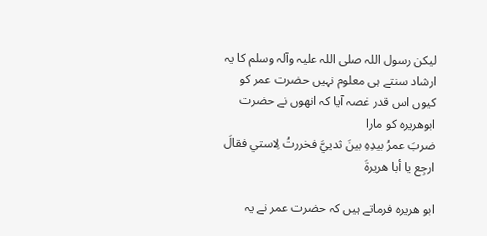لیکن رسول اللہ صلی اللہ علیہ وآلہ وسلم کا یہ ارشاد سنتے ہی معلوم نہیں حضرت عمر کو کیوں اس قدر غصہ آیا کہ انھوں نے حضرت ابوھریرہ کو مارا
ضربَ عمرُ بيدِهِ بينَ ثدييَّ فخررتُ لِاستي فقالَ ارجِع يا أبا هريرةَ

ابو ھریرہ فرماتے ہیں کہ حضرت عمر نے یہ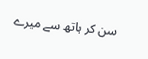سن کر ہاتھ سے میرے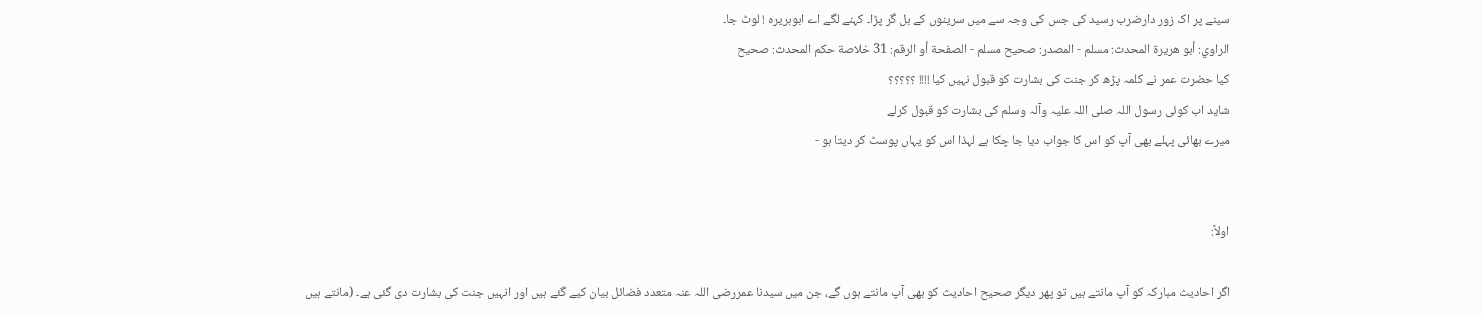سینے پر اک زور دارضرب رسید کی جس کی وجہ سے میں سرینوں کے بل گر پڑا۔ کہنے لگے اے ابوہریرہ ! لوٹ جا۔
الراوي: أبو هريرة المحدث: مسلم - المصدر: صحيح مسلم - الصفحة أو الرقم: 31 خلاصة حكم المحدث: صحيح
کیا حضرت عمر نے کلمہ پڑھ کر جنت کی بشارت کو قبول نہیں کیا !!!! ؟؟؟؟؟
شاید اب کوئی رسول اللہ صلی اللہ علیہ وآلہ وسلم کی بشارت کو قبول کرلے
میرے بھائی پہلے بھی آپ کو اس کا جواب دیا جا چکا ہے لہذا اس کو یہاں پوسٹ کر دیتا ہو -


اولاً:

اگر احادیث مبارکہ کو آپ مانتے ہیں تو پھر دیگر صحیح احادیث کو بھی آپ مانتے ہوں گے، جن میں سیدنا عمررضی اللہ عنہ متعدد فضائل بیان کیے گئے ہیں اور انہیں جنت کی بشارت دی گئی ہے۔ (مانتے ہیں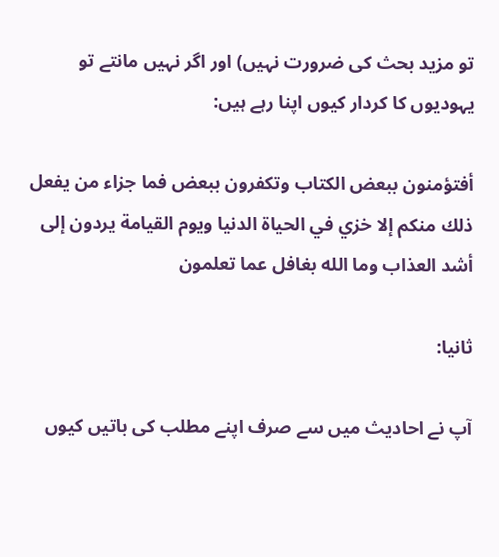تو مزید بحث کی ضرورت نہیں) اور اگر نہیں مانتے تو یہودیوں كا كردار كيوں اپنا رہے ہیں:

أفتؤمنون ببعض الكتاب وتكفرون ببعض فما جزاء من يفعل ذلك منكم إلا خزي في الحياة الدنيا ويوم القيامة يردون إلى أشد العذاب وما الله بغافل عما تعلمون

ثانیا:

آپ نے احادیث میں سے صرف اپنے مطلب کی باتیں کیوں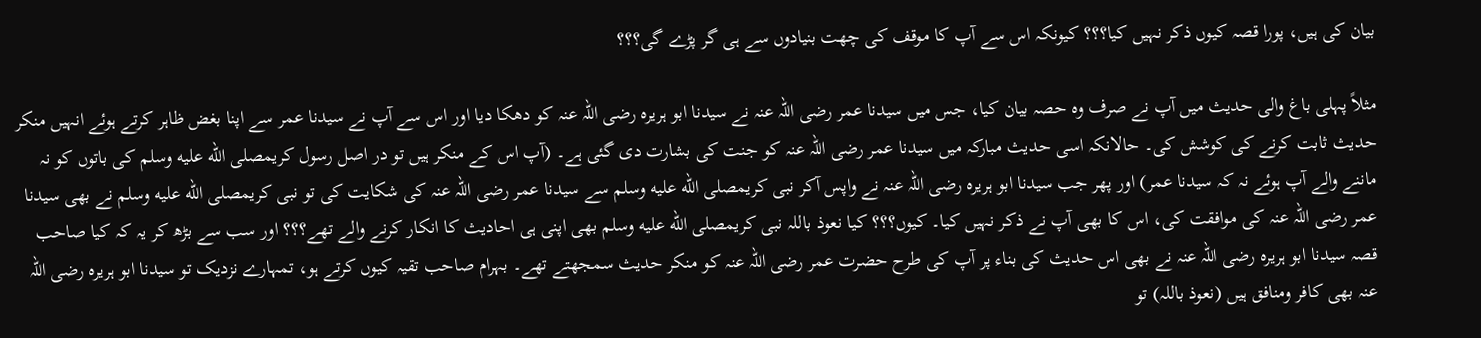بیان کی ہیں، پورا قصہ کیوں ذکر نہیں کیا؟؟؟ کیونکہ اس سے آپ کا موقف کی چھت بنیادوں سے ہی گر پڑے گی؟؟؟

مثلاً پہلی باغ والی حدیث میں آپ نے صرف وہ حصہ بیان کیا، جس میں سیدنا عمر رضی اللہ عنہ نے سیدنا ابو ہریرہ رضی اللہ عنہ کو دھکا دیا اور اس سے آپ نے سیدنا عمر سے اپنا بغض ظاہر کرتے ہوئے انہیں منکر حدیث ثابت کرنے کی کوشش کی۔ حالانکہ اسی حدیث مبارکہ میں سیدنا عمر رضی اللہ عنہ کو جنت کی بشارت دی گئی ہے۔ (آپ اس کے منکر ہیں تو در اصل رسول کریمصلى الله عليه وسلم کی باتوں کو نہ ماننے والے آپ ہوئے نہ کہ سیدنا عمر) اور پھر جب سیدنا ابو ہریرہ رضی اللہ عنہ نے واپس آکر نبی کریمصلى الله عليه وسلم سے سیدنا عمر رضی اللہ عنہ کی شکایت کی تو نبی کریمصلى الله عليه وسلم نے بھی سیدنا عمر رضی اللہ عنہ کی موافقت کی، اس کا بھی آپ نے ذکر نہیں کیا۔ کیوں؟؟؟ کیا نعوذ باللہ نبی کریمصلى الله عليه وسلم بھی اپنی ہی احادیث کا انکار کرنے والے تھے؟؟؟ اور سب سے بڑھ کر یہ کہ کیا صاحب قصہ سیدنا ابو ہریرہ رضی اللہ عنہ نے بھی اس حدیث کی بناء پر آپ کی طرح حضرت عمر رضی اللہ عنہ کو منکر حدیث سمجھتے تھے۔ بہرام صاحب تقیہ کیوں کرتے ہو، تمہارے نزدیک تو سیدنا ابو ہریرہ رضی اللہ عنہ بھی کافر ومنافق ہیں (نعوذ باللہ) تو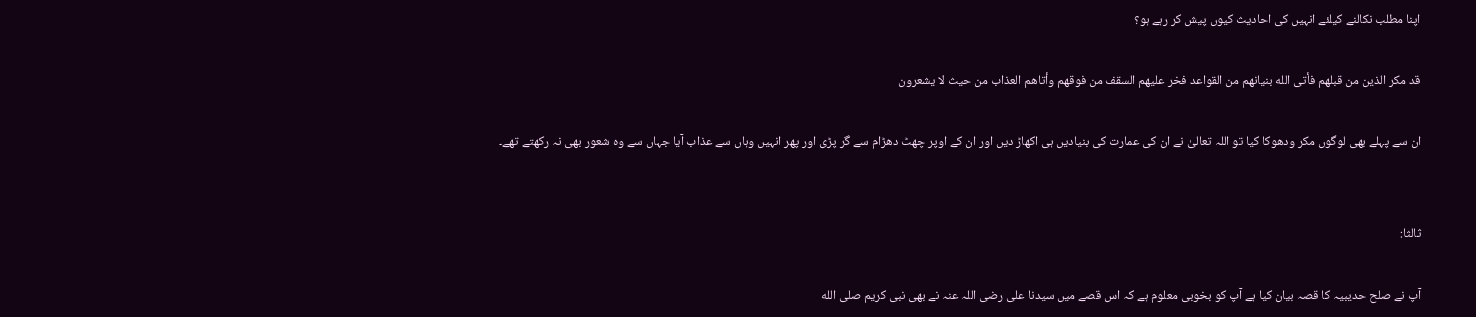اپنا مطلب نکالنے کیلئے انہیں کی احادیث کیوں پیش کر رہے ہو؟

قد مكر الذين من قبلهم فأتى الله بنيانهم من القواعد فخر عليهم السقف من فوقهم وأتاهم العذاب من حيث لا يشعرون

ان سے پہلے بھی لوگوں مکر ودھوکا کیا تو اللہ تعالیٰ نے ان کی عمارت کی بنیادیں ہی اکھاڑ دیں اور ان کے اوپر چھٹ دھڑام سے گر پڑی اور پھر انہیں وہاں سے عذاب آیا جہاں سے وہ شعور بھی نہ رکھتے تھے۔


ثالثا:

آپ نے صلح حدیبیہ کا قصہ بیان کیا ہے آپ کو بخوبی معلوم ہے کہ اس قصے میں سیدنا علی رضی اللہ عنہ نے بھی نبی کریم صلى الله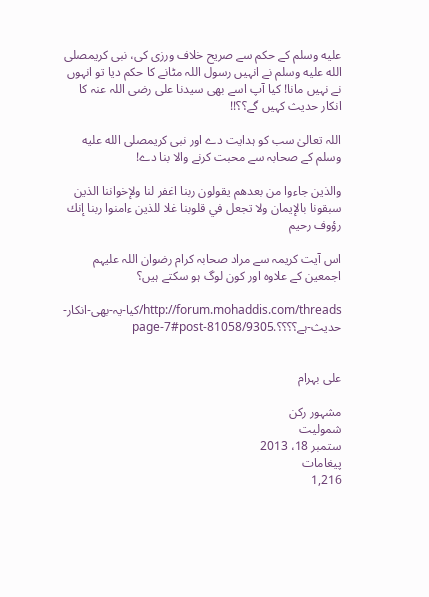عليه وسلم کے حکم سے صریح خلاف ورزی کی، نبی کریمصلى الله عليه وسلم نے انہیں رسول اللہ مٹانے کا حکم دیا تو انہوں نے نہیں مانا! کیا آپ اسے بھی سیدنا علی رضی اللہ عنہ کا انکار حدیث کہیں گے؟؟!!

اللہ تعالیٰ سب کو ہدایت دے اور نبی کریمصلى الله عليه وسلم کے صحابہ سے محبت کرنے والا بنا دے!

والذين جاءوا من بعدهم يقولون ربنا اغفر لنا ولإخواننا الذين سبقونا بالإيمان ولا تجعل في قلوبنا غلا للذين ءامنوا ربنا إنك رؤوف رحيم

اس آیت کریمہ سے مراد صحابہ کرام رضوان اللہ علیہم اجمعین کے علاوہ اور کون لوگ ہو سکتے ہیں؟

http://forum.mohaddis.com/threads/کیا-یہ-بھی-انکار-حدیث-ہے؟؟؟؟.9305/page-7#post-81058


علی بہرام

مشہور رکن
شمولیت
ستمبر 18، 2013
پیغامات
1,216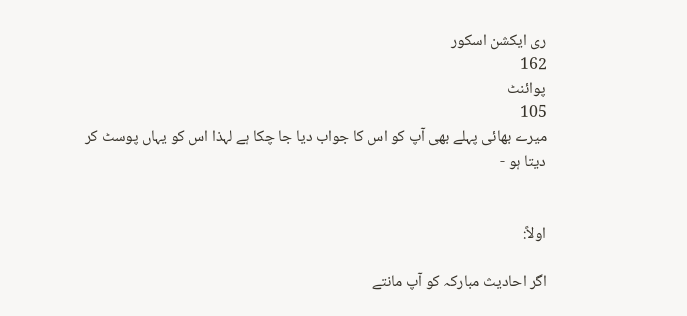ری ایکشن اسکور
162
پوائنٹ
105
میرے بھائی پہلے بھی آپ کو اس کا جواب دیا جا چکا ہے لہذا اس کو یہاں پوسٹ کر دیتا ہو -


اولاً:

اگر احادیث مبارکہ کو آپ مانتے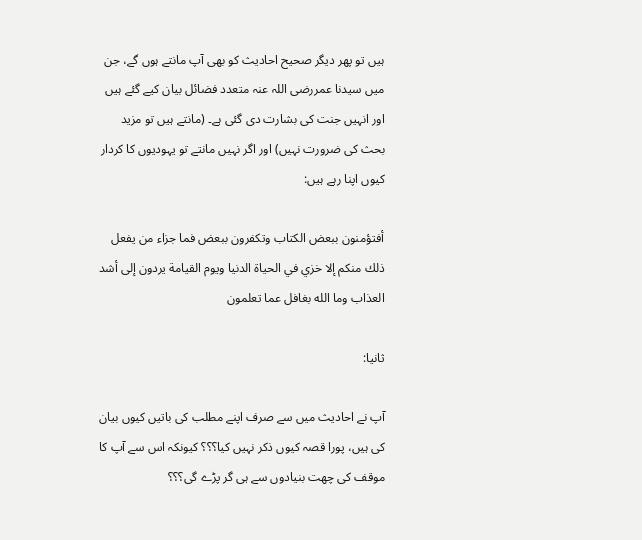ہیں تو پھر دیگر صحیح احادیث کو بھی آپ مانتے ہوں گے، جن میں سیدنا عمررضی اللہ عنہ متعدد فضائل بیان کیے گئے ہیں اور انہیں جنت کی بشارت دی گئی ہے۔ (مانتے ہیں تو مزید بحث کی ضرورت نہیں) اور اگر نہیں مانتے تو یہودیوں كا كردار كيوں اپنا رہے ہیں:

أفتؤمنون ببعض الكتاب وتكفرون ببعض فما جزاء من يفعل ذلك منكم إلا خزي في الحياة الدنيا ويوم القيامة يردون إلى أشد العذاب وما الله بغافل عما تعلمون

ثانیا:

آپ نے احادیث میں سے صرف اپنے مطلب کی باتیں کیوں بیان کی ہیں، پورا قصہ کیوں ذکر نہیں کیا؟؟؟ کیونکہ اس سے آپ کا موقف کی چھت بنیادوں سے ہی گر پڑے گی؟؟؟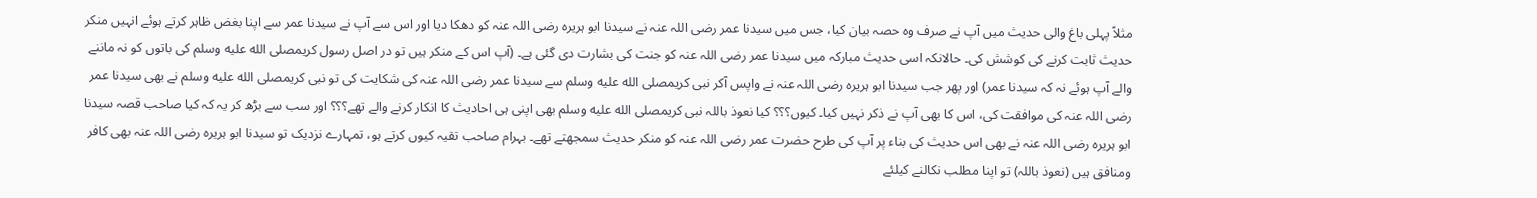مثلاً پہلی باغ والی حدیث میں آپ نے صرف وہ حصہ بیان کیا، جس میں سیدنا عمر رضی اللہ عنہ نے سیدنا ابو ہریرہ رضی اللہ عنہ کو دھکا دیا اور اس سے آپ نے سیدنا عمر سے اپنا بغض ظاہر کرتے ہوئے انہیں منکر حدیث ثابت کرنے کی کوشش کی۔ حالانکہ اسی حدیث مبارکہ میں سیدنا عمر رضی اللہ عنہ کو جنت کی بشارت دی گئی ہے۔ (آپ اس کے منکر ہیں تو در اصل رسول کریمصلى الله عليه وسلم کی باتوں کو نہ ماننے والے آپ ہوئے نہ کہ سیدنا عمر) اور پھر جب سیدنا ابو ہریرہ رضی اللہ عنہ نے واپس آکر نبی کریمصلى الله عليه وسلم سے سیدنا عمر رضی اللہ عنہ کی شکایت کی تو نبی کریمصلى الله عليه وسلم نے بھی سیدنا عمر رضی اللہ عنہ کی موافقت کی، اس کا بھی آپ نے ذکر نہیں کیا۔ کیوں؟؟؟ کیا نعوذ باللہ نبی کریمصلى الله عليه وسلم بھی اپنی ہی احادیث کا انکار کرنے والے تھے؟؟؟ اور سب سے بڑھ کر یہ کہ کیا صاحب قصہ سیدنا ابو ہریرہ رضی اللہ عنہ نے بھی اس حدیث کی بناء پر آپ کی طرح حضرت عمر رضی اللہ عنہ کو منکر حدیث سمجھتے تھے۔ بہرام صاحب تقیہ کیوں کرتے ہو، تمہارے نزدیک تو سیدنا ابو ہریرہ رضی اللہ عنہ بھی کافر ومنافق ہیں (نعوذ باللہ) تو اپنا مطلب نکالنے کیلئے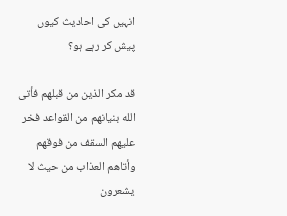انہیں کی احادیث کیوں پیش کر رہے ہو؟

قد مكر الذين من قبلهم فأتى الله بنيانهم من القواعد فخر عليهم السقف من فوقهم وأتاهم العذاب من حيث لا يشعرون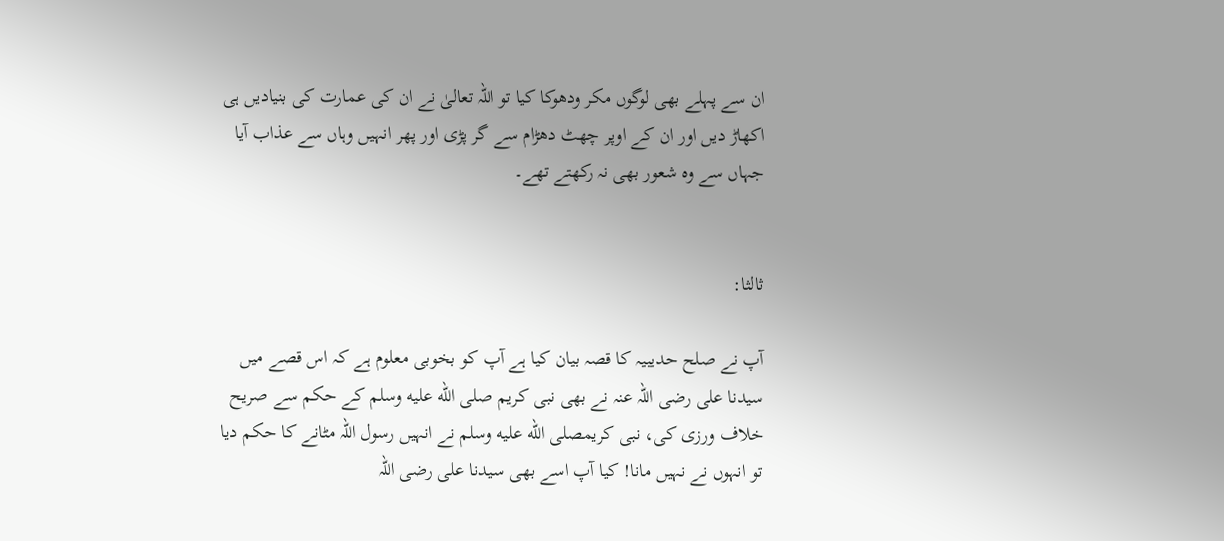ان سے پہلے بھی لوگوں مکر ودھوکا کیا تو اللہ تعالیٰ نے ان کی عمارت کی بنیادیں ہی اکھاڑ دیں اور ان کے اوپر چھٹ دھڑام سے گر پڑی اور پھر انہیں وہاں سے عذاب آیا جہاں سے وہ شعور بھی نہ رکھتے تھے۔


ثالثا:

آپ نے صلح حدیبیہ کا قصہ بیان کیا ہے آپ کو بخوبی معلوم ہے کہ اس قصے میں سیدنا علی رضی اللہ عنہ نے بھی نبی کریم صلى الله عليه وسلم کے حکم سے صریح خلاف ورزی کی، نبی کریمصلى الله عليه وسلم نے انہیں رسول اللہ مٹانے کا حکم دیا تو انہوں نے نہیں مانا! کیا آپ اسے بھی سیدنا علی رضی اللہ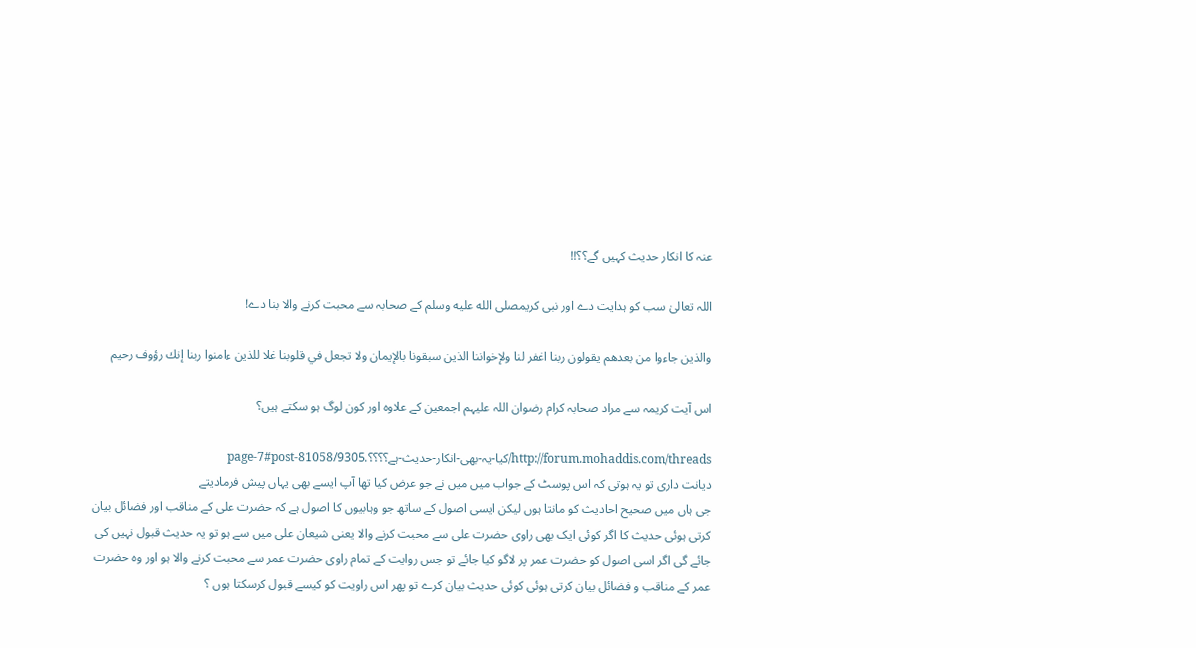عنہ کا انکار حدیث کہیں گے؟؟!!

اللہ تعالیٰ سب کو ہدایت دے اور نبی کریمصلى الله عليه وسلم کے صحابہ سے محبت کرنے والا بنا دے!

والذين جاءوا من بعدهم يقولون ربنا اغفر لنا ولإخواننا الذين سبقونا بالإيمان ولا تجعل في قلوبنا غلا للذين ءامنوا ربنا إنك رؤوف رحيم

اس آیت کریمہ سے مراد صحابہ کرام رضوان اللہ علیہم اجمعین کے علاوہ اور کون لوگ ہو سکتے ہیں؟

http://forum.mohaddis.com/threads/کیا-یہ-بھی-انکار-حدیث-ہے؟؟؟؟.9305/page-7#post-81058
دیانت داری تو یہ ہوتی کہ اس پوسٹ کے جواب میں میں نے جو عرض کیا تھا آپ ایسے بھی یہاں پیش فرمادیتے
جی ہاں میں صحیح احادیث کو مانتا ہوں لیکن ایسی اصول کے ساتھ جو وہابیوں کا اصول ہے کہ حضرت علی کے مناقب اور فضائل بیان کرتی ہوئی حدیث کا اگر کوئی ایک بھی راوی حضرت علی سے محبت کرنے والا یعنی شیعان علی میں سے ہو تو یہ حدیث قبول نہیں کی جائے گی اگر اسی اصول کو حضرت عمر پر لاگو کیا جائے تو جس روایت کے تمام راوی حضرت عمر سے محبت کرنے والا ہو اور وہ حضرت عمر کے مناقب و فضائل بیان کرتی ہوئی کوئی حدیث بیان کرے تو پھر اس راویت کو کیسے قبول کرسکتا ہوں ؟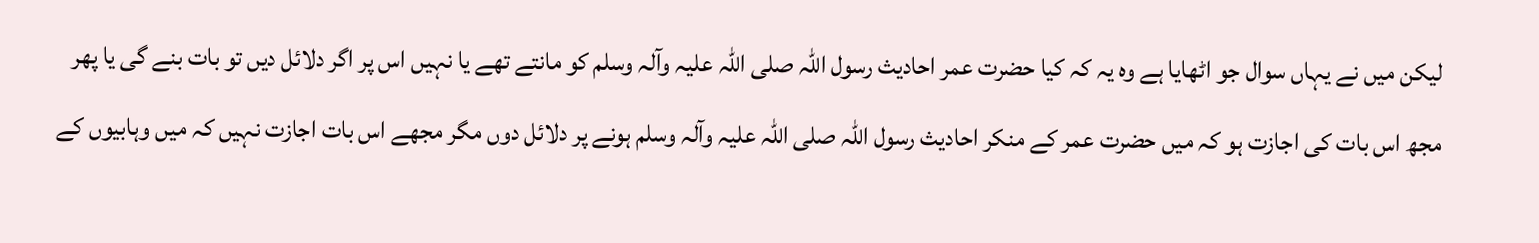لیکن میں نے یہاں سوال جو اٹھایا ہے وہ یہ کہ کیا حضرت عمر احادیث رسول اللہ صلی اللہ علیہ وآلہ وسلم کو مانتے تھے یا نہیں اس پر اگر دلائل دیں تو بات بنے گی یا پھر مجھ اس بات کی اجازت ہو کہ میں حضرت عمر کے منکر احادیث رسول اللہ صلی اللہ علیہ وآلہ وسلم ہونے پر دلائل دوں مگر مجھے اس بات اجازت نہیں کہ میں وہابیوں کے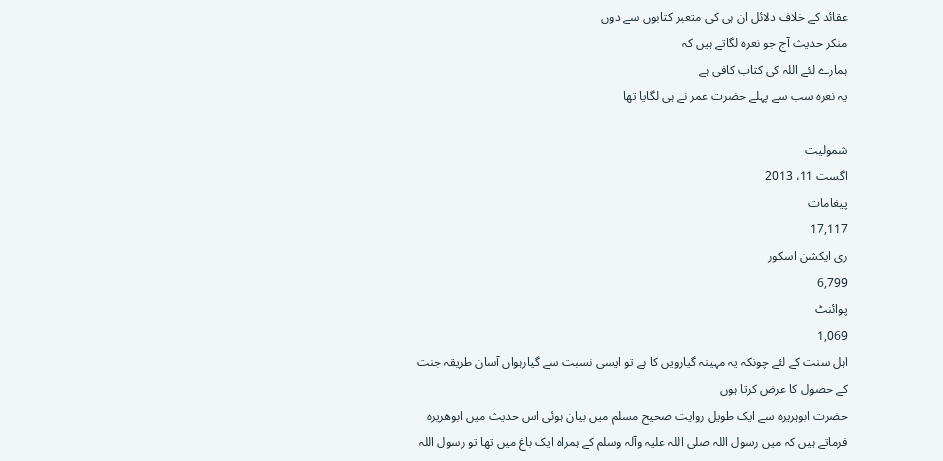عقائد کے خلاف دلائل ان ہی کی متعبر کتابوں سے دوں
منکر حدیث آج جو نعرہ لگاتے ہیں کہ
ہمارے لئے اللہ کی کتاب کافی ہے
یہ نعرہ سب سے پہلے حضرت عمر نے ہی لگایا تھا

شمولیت
اگست 11، 2013
پیغامات
17,117
ری ایکشن اسکور
6,799
پوائنٹ
1,069
اہل سنت کے لئے چونکہ یہ مہینہ گیارویں کا ہے تو ایسی نسبت سے گیارہواں آسان طریقہ جنت کے حصول کا عرض کرتا ہوں
حضرت ابوہریرہ سے ایک طویل روایت صحیح مسلم میں بیان ہوئی اس حدیث میں ابوھریرہ فرماتے ہیں کہ میں رسول اللہ صلی اللہ علیہ وآلہ وسلم کے ہمراہ ایک باغ میں تھا تو رسول اللہ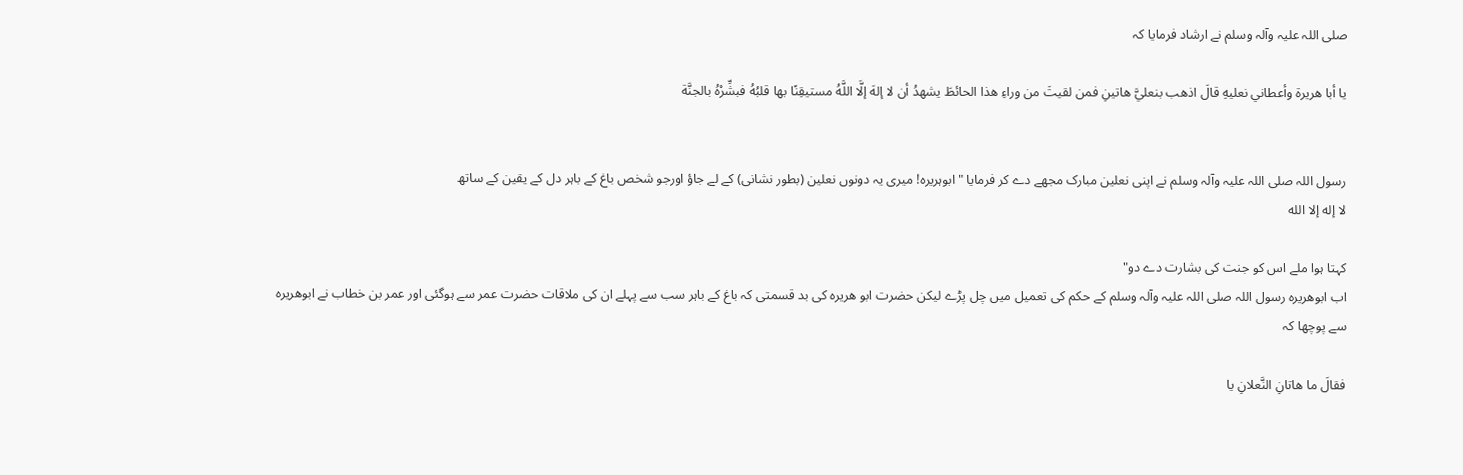صلی اللہ علیہ وآلہ وسلم نے ارشاد فرمایا کہ

يا أبا هريرة وأعطاني نعليهِ قالَ اذهب بنعليَّ هاتينِ فمن لقيتَ من وراءِ هذا الحائطَ يشهدُ أن لا إلهَ إلَّا اللَّهُ مستيقِنًا بها قلبُهُ فبشِّرْهُ بالجنَّة


رسول اللہ صلی اللہ علیہ وآلہ وسلم نے اپنی نعلین مبارک مجھے دے کر فرمایا "ابوہریرہ! میری یہ دونوں نعلین (بطور نشانی) کے لے جاؤ اورجو شخص باغ کے باہر دل کے یقین کے ساتھ
لا إله إلا الله

کہتا ہوا ملے اس کو جنت کی بشارت دے دو"
اب ابوھریرہ رسول اللہ صلی اللہ علیہ وآلہ وسلم کے حکم کی تعمیل میں چل پڑے لیکن حضرت ابو ھریرہ کی بد قسمتی کہ باغ کے باہر سب سے پہلے ان کی ملاقات حضرت عمر سے ہوگئی اور عمر بن خطاب نے ابوھریرہ سے پوچھا کہ

فقالَ ما هاتانِ النَّعلانِ يا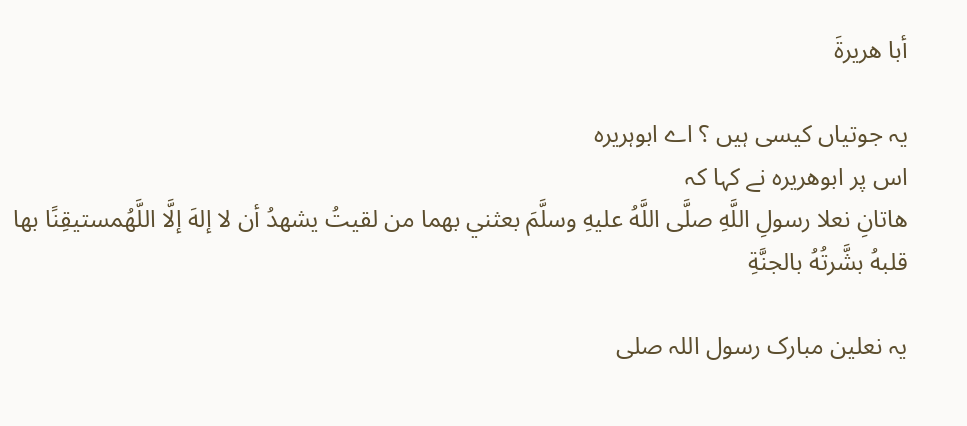أبا هريرةَ

یہ جوتیاں کیسی ہیں ؟ اے ابوہریرہ
اس پر ابوھریرہ نے کہا کہ
هاتانِ نعلا رسولِ اللَّهِ صلَّى اللَّهُ عليهِ وسلَّمَ بعثني بهما من لقيتُ يشهدُ أن لا إلهَ إلَّا اللَّهُمستيقِنًا بها قلبهُ بشَّرتُهُ بالجنَّةِ

یہ نعلین مبارک رسول اللہ صلی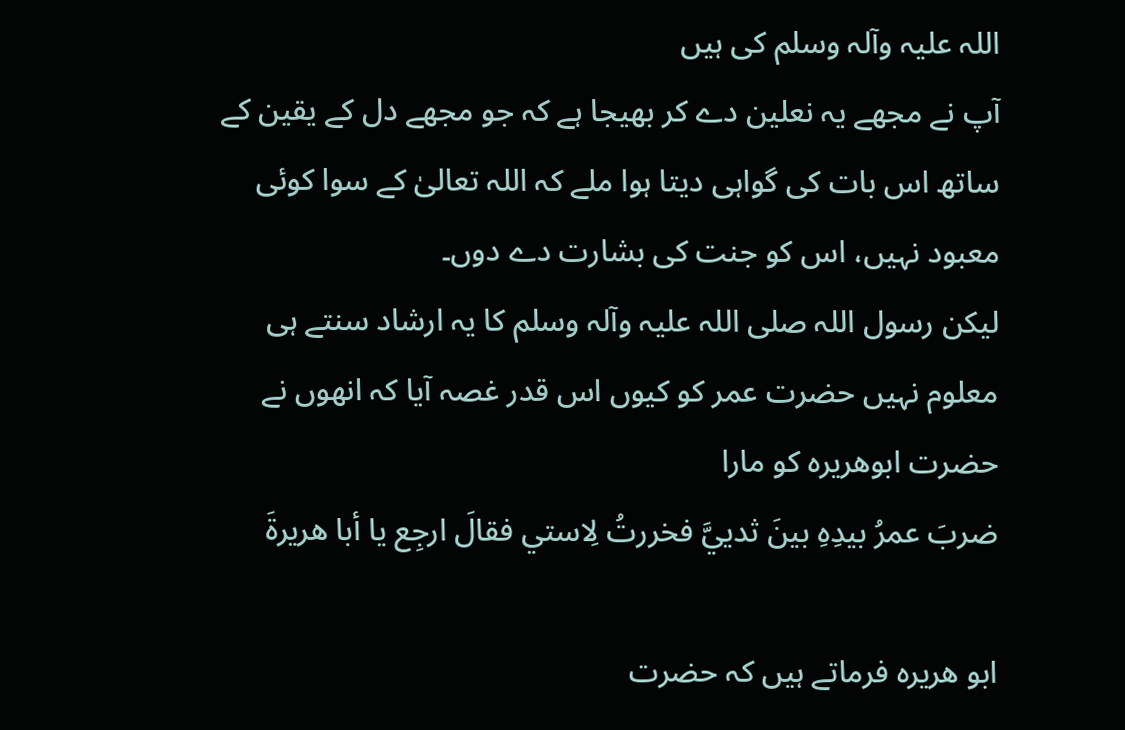اللہ علیہ وآلہ وسلم کی ہیں
آپ نے مجھے یہ نعلین دے کر بھیجا ہے کہ جو مجھے دل کے یقین کے ساتھ اس بات کی گواہی دیتا ہوا ملے کہ اللہ تعالیٰ کے سوا کوئی معبود نہیں، اس کو جنت کی بشارت دے دوں۔
لیکن رسول اللہ صلی اللہ علیہ وآلہ وسلم کا یہ ارشاد سنتے ہی معلوم نہیں حضرت عمر کو کیوں اس قدر غصہ آیا کہ انھوں نے حضرت ابوھریرہ کو مارا
ضربَ عمرُ بيدِهِ بينَ ثدييَّ فخررتُ لِاستي فقالَ ارجِع يا أبا هريرةَ

ابو ھریرہ فرماتے ہیں کہ حضرت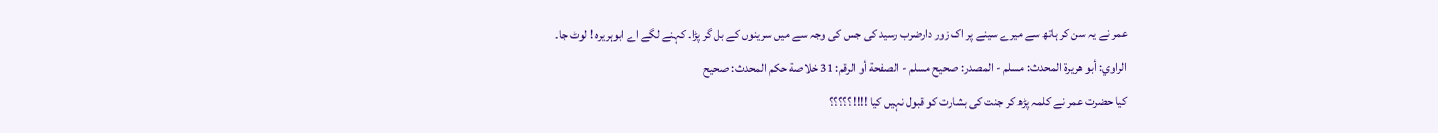عمر نے یہ سن کر ہاتھ سے میرے سینے پر اک زور دارضرب رسید کی جس کی وجہ سے میں سرینوں کے بل گر پڑا۔ کہنے لگے اے ابوہریرہ ! لوٹ جا۔
الراوي: أبو هريرة المحدث: مسلم - المصدر: صحيح مسلم - الصفحة أو الرقم: 31 خلاصة حكم المحدث: صحيح
کیا حضرت عمر نے کلمہ پڑھ کر جنت کی بشارت کو قبول نہیں کیا !!!! ؟؟؟؟؟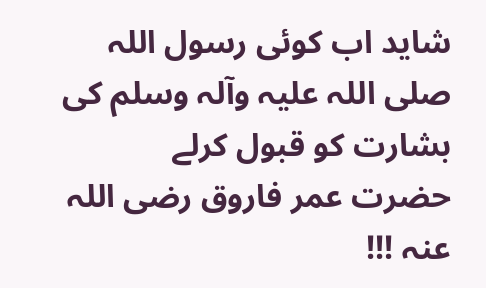شاید اب کوئی رسول اللہ صلی اللہ علیہ وآلہ وسلم کی بشارت کو قبول کرلے
حضرت عمر فاروق رضی اللہ عنہ !!!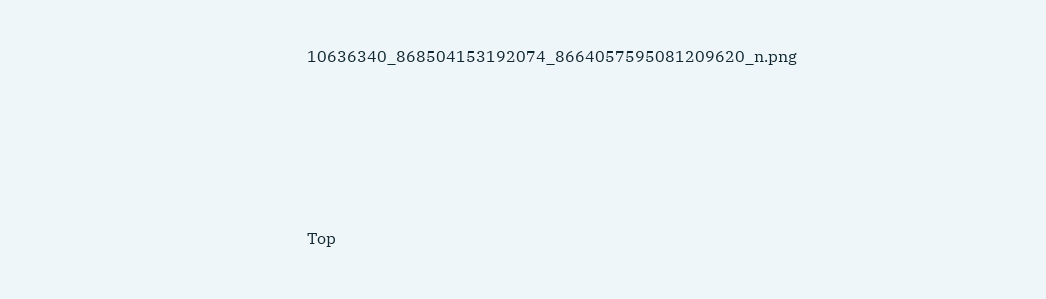10636340_868504153192074_8664057595081209620_n.png





Top